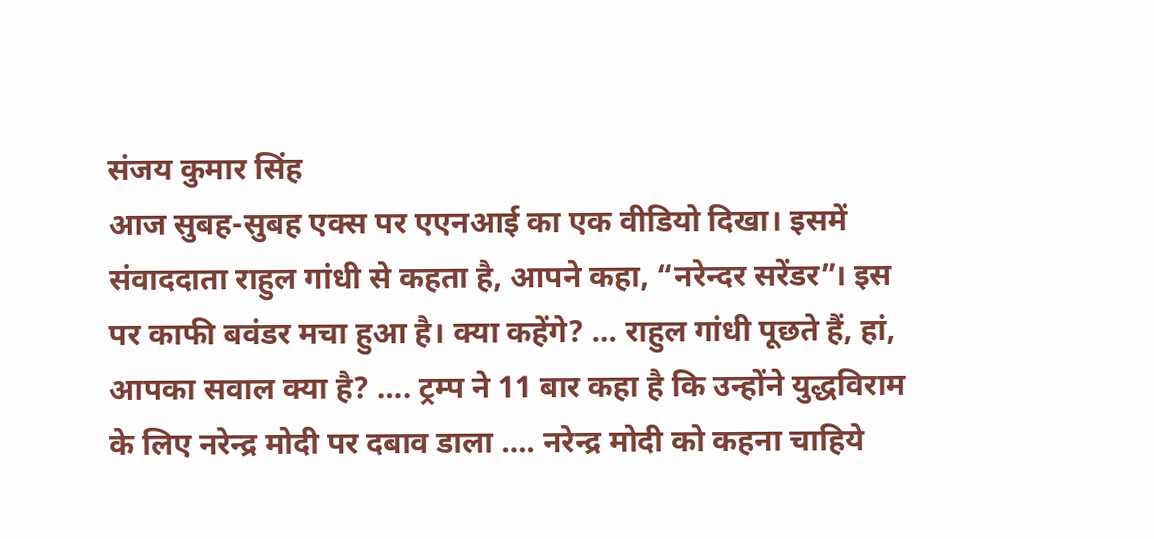संजय कुमार सिंह
आज सुबह-सुबह एक्स पर एएनआई का एक वीडियो दिखा। इसमें संवाददाता राहुल गांधी से कहता है, आपने कहा, “नरेन्दर सरेंडर”। इस पर काफी बवंडर मचा हुआ है। क्या कहेंगे? … राहुल गांधी पूछते हैं, हां, आपका सवाल क्या है? …. ट्रम्प ने 11 बार कहा है कि उन्होंने युद्धविराम के लिए नरेन्द्र मोदी पर दबाव डाला …. नरेन्द्र मोदी को कहना चाहिये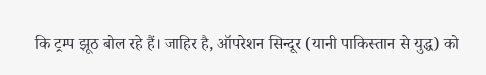कि ट्रम्प झूठ बोल रहे हैं। जाहिर है, ऑपरेशन सिन्दूर (यानी पाकिस्तान से युद्ध) को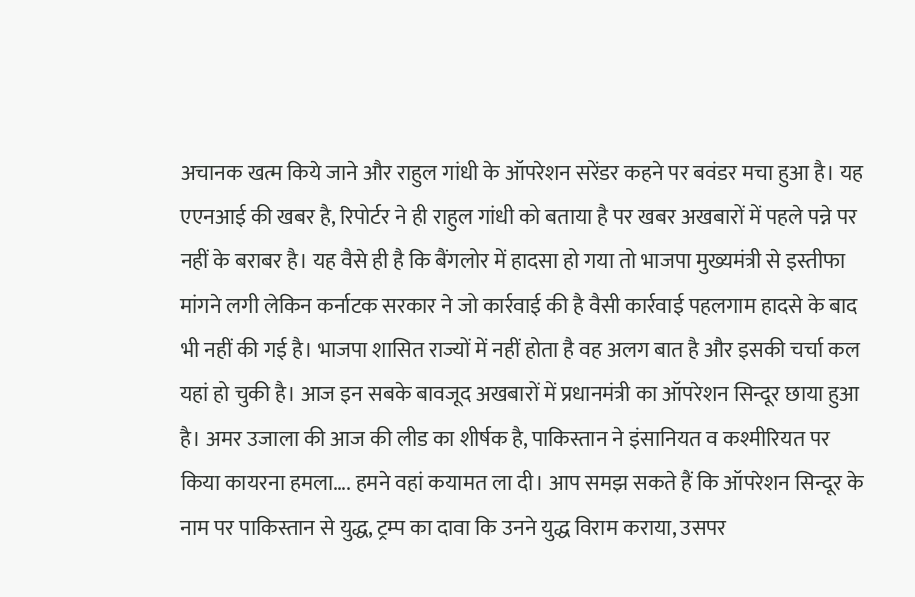अचानक खत्म किये जाने और राहुल गांधी के ऑपरेशन सरेंडर कहने पर बवंडर मचा हुआ है। यह एएनआई की खबर है, रिपोर्टर ने ही राहुल गांधी को बताया है पर खबर अखबारों में पहले पन्ने पर नहीं के बराबर है। यह वैसे ही है कि बैंगलोर में हादसा हो गया तो भाजपा मुख्यमंत्री से इस्तीफा मांगने लगी लेकिन कर्नाटक सरकार ने जो कार्रवाई की है वैसी कार्रवाई पहलगाम हादसे के बाद भी नहीं की गई है। भाजपा शासित राज्यों में नहीं होता है वह अलग बात है और इसकी चर्चा कल यहां हो चुकी है। आज इन सबके बावजूद अखबारों में प्रधानमंत्री का ऑपरेशन सिन्दूर छाया हुआ है। अमर उजाला की आज की लीड का शीर्षक है, पाकिस्तान ने इंसानियत व कश्मीरियत पर किया कायरना हमला…. हमने वहां कयामत ला दी। आप समझ सकते हैं कि ऑपरेशन सिन्दूर के नाम पर पाकिस्तान से युद्ध, ट्रम्प का दावा कि उनने युद्ध विराम कराया, उसपर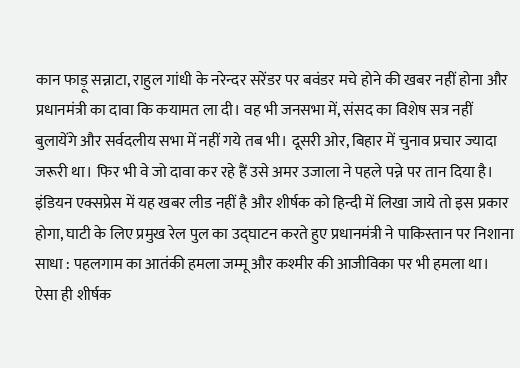कान फाड़ू सन्नाटा, राहुल गांधी के नरेन्दर सरेंडर पर बवंडर मचे होने की खबर नहीं होना और प्रधानमंत्री का दावा कि कयामत ला दी। वह भी जनसभा में, संसद का विशेष सत्र नहीं बुलायेंगे और सर्वदलीय सभा में नहीं गये तब भी। दूसरी ओर, बिहार में चुनाव प्रचार ज्यादा जरूरी था। फिर भी वे जो दावा कर रहे हैं उसे अमर उजाला ने पहले पन्ने पर तान दिया है।
इंडियन एक्सप्रेस में यह खबर लीड नहीं है और शीर्षक को हिन्दी में लिखा जाये तो इस प्रकार होगा, घाटी के लिए प्रमुख रेल पुल का उद्घाटन करते हुए प्रधानमंत्री ने पाकिस्तान पर निशाना साधा : पहलगाम का आतंकी हमला जम्मू और कश्मीर की आजीविका पर भी हमला था। ऐसा ही शीर्षक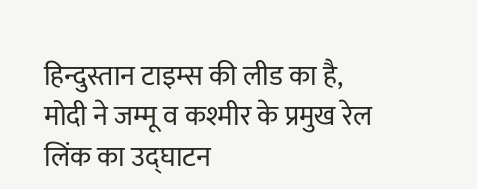हिन्दुस्तान टाइम्स की लीड का है, मोदी ने जम्मू व कश्मीर के प्रमुख रेल लिंक का उद्घाटन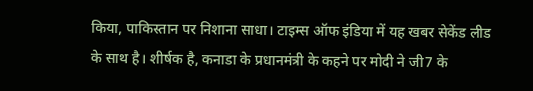किया, पाकिस्तान पर निशाना साधा। टाइम्स ऑफ इंडिया में यह खबर सेकेंड लीड के साथ है। शीर्षक है, कनाडा के प्रधानमंत्री के कहने पर मोदी ने जी7 के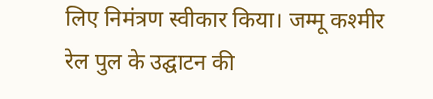लिए निमंत्रण स्वीकार किया। जम्मू कश्मीर रेल पुल के उद्घाटन की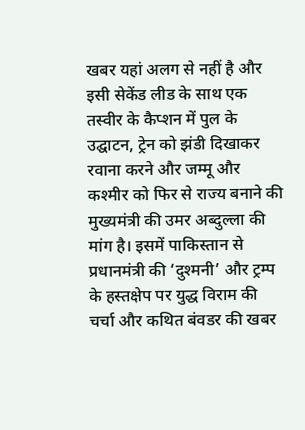खबर यहां अलग से नहीं है और इसी सेकेंड लीड के साथ एक तस्वीर के कैप्शन में पुल के उद्घाटन, ट्रेन को झंडी दिखाकर रवाना करने और जम्मू और कश्मीर को फिर से राज्य बनाने की मुख्यमंत्री की उमर अब्दुल्ला की मांग है। इसमें पाकिस्तान से प्रधानमंत्री की ‘दुश्मनी’ और ट्रम्प के हस्तक्षेप पर युद्ध विराम की चर्चा और कथित बंवडर की खबर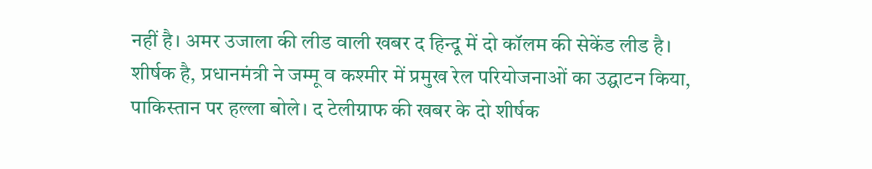नहीं है। अमर उजाला की लीड वाली खबर द हिन्दू में दो कॉलम की सेकेंड लीड है। शीर्षक है, प्रधानमंत्री ने जम्मू व कश्मीर में प्रमुख रेल परियोजनाओं का उद्घाटन किया, पाकिस्तान पर हल्ला बोले। द टेलीग्राफ की खबर के दो शीर्षक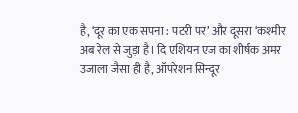है, ‘दूर का एक सपना : पटरी पर’ और दूसरा ‘कश्मीर अब रेल से जुड़ा है। दि एशियन एज का शीर्षक अमर उजाला जैसा ही है, ऑपरेशन सिन्दूर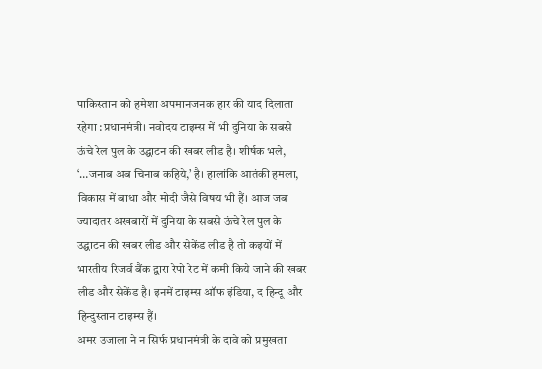पाकिस्तान को हमेशा अपमानजनक हार की याद दिलाता रहेगा :प्रधानमंत्री। नवोदय टाइम्स में भी दुनिया के सबसे ऊंचे रेल पुल के उद्घाटन की खबर लीड है। शीर्षक भले, ‘…जनाब अब चिनाब कहिये,’ है। हालांकि आतंकी हमला, विकास में बाधा और मोदी जैसे विषय भी हैं। आज जब ज्यादातर अखबारों में दुनिया के सबसे ऊंचे रेल पुल के उद्घाटन की खबर लीड और सेकेंड लीड है तो कइयों में भारतीय रिजर्व बैंक द्वारा रेपो रेट में कमी किये जाने की खबर लीड और सेकेंड है। इनमें टाइम्स ऑफ इंडिया, द हिन्दू और हिन्दुस्तान टाइम्स हैं।
अमर उजाला ने न सिर्फ प्रधानमंत्री के दावे को प्रमुखता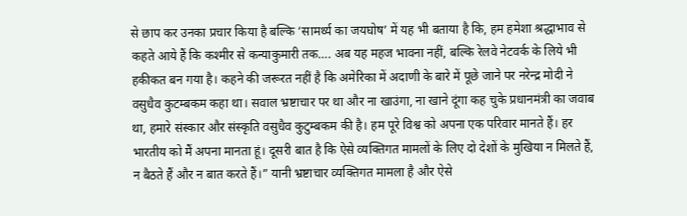से छाप कर उनका प्रचार किया है बल्कि ‘सामर्थ्य का जयघोष’ में यह भी बताया है कि, हम हमेशा श्रद्धाभाव से कहते आये हैं कि कश्मीर से कन्याकुमारी तक…. अब यह महज भावना नहीं, बल्कि रेलवे नेटवर्क के लिये भी हकीकत बन गया है। कहने की जरूरत नहीं है कि अमेरिका में अदाणी के बारे में पूछे जाने पर नरेन्द्र मोदी ने वसुधैव कुटम्बकम कहा था। सवाल भ्रष्टाचार पर था और ना खाउंगा, ना खाने दूंगा कह चुके प्रधानमंत्री का जवाब था, हमारे संस्कार और संस्कृति वसुधैव कुटुम्बकम की है। हम पूरे विश्व को अपना एक परिवार मानते हैं। हर भारतीय को मैं अपना मानता हूं। दूसरी बात है कि ऐसे व्यक्तिगत मामलों के लिए दो देशों के मुखिया न मिलते हैं, न बैठते हैं और न बात करते हैं।” यानी भ्रष्टाचार व्यक्तिगत मामला है और ऐसे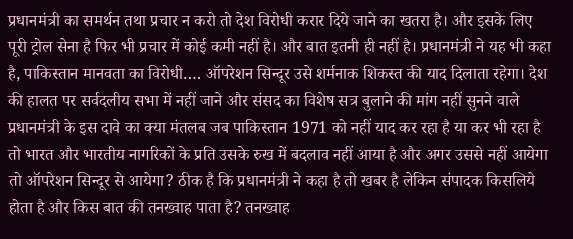प्रधानमंत्री का समर्थन तथा प्रचार न करो तो देश विरोधी करार दिये जाने का खतरा है। और इसके लिए पूरी ट्रोल सेना है फिर भी प्रचार में कोई कमी नहीं है। और बात इतनी ही नहीं है। प्रधानमंत्री ने यह भी कहा है, पाकिस्तान मानवता का विरोधी…. ऑपरेशन सिन्दूर उसे शर्मनाक शिकस्त की याद दिलाता रहेगा। देश की हालत पर सर्वदलीय सभा में नहीं जाने और संसद का विशेष सत्र बुलाने की मांग नहीं सुनने वाले प्रधानमंत्री के इस दावे का क्या मंतलब जब पाकिस्तान 1971 को नहीं याद कर रहा है या कर भी रहा है तो भारत और भारतीय नागरिकों के प्रति उसके रुख में बदलाव नहीं आया है और अगर उससे नहीं आयेगा तो ऑपरेशन सिन्दूर से आयेगा? ठीक है कि प्रधानमंत्री ने कहा है तो खबर है लेकिन संपादक किसलिये होता है और किस बात की तनख्वाह पाता है? तनख्वाह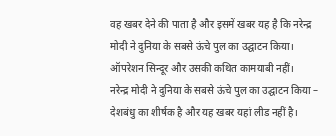वह खबर देने की पाता है और इसमें खबर यह है कि नरेन्द्र मोदी ने दुनिया के सबसे ऊंचे पुल का उद्घाटन किया। ऑपरेशन सिन्दूर और उसकी कथित कामयाबी नहीं।
नरेन्द्र मोदी ने दुनिया के सबसे ऊंचे पुल का उद्घाटन किया – देशबंधु का शीर्षक है और यह खबर यहां लीड नहीं है।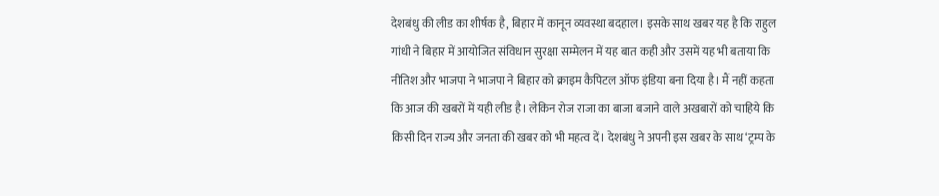देशबंधु की लीड का शीर्षक है, बिहार में कानून व्यवस्था बदहाल। इसके साथ खबर यह है कि राहुल गांधी ने बिहार में आयोजित संविधान सुरक्षा सम्मेलन में यह बात कही और उसमें यह भी बताया कि नीतिश और भाजपा ने भाजपा ने बिहार को क्राइम कैपिटल ऑफ इंडिया बना दिया है। मैं नहीं कहता कि आज की खबरों में यही लीड है। लेकिन रोज राजा का बाजा बजाने वाले अखबारों को चाहिये कि किसी दिन राज्य और जनता की खबर को भी महत्व दें। देशबंधु ने अपनी इस खबर के साथ ‘ट्रम्प के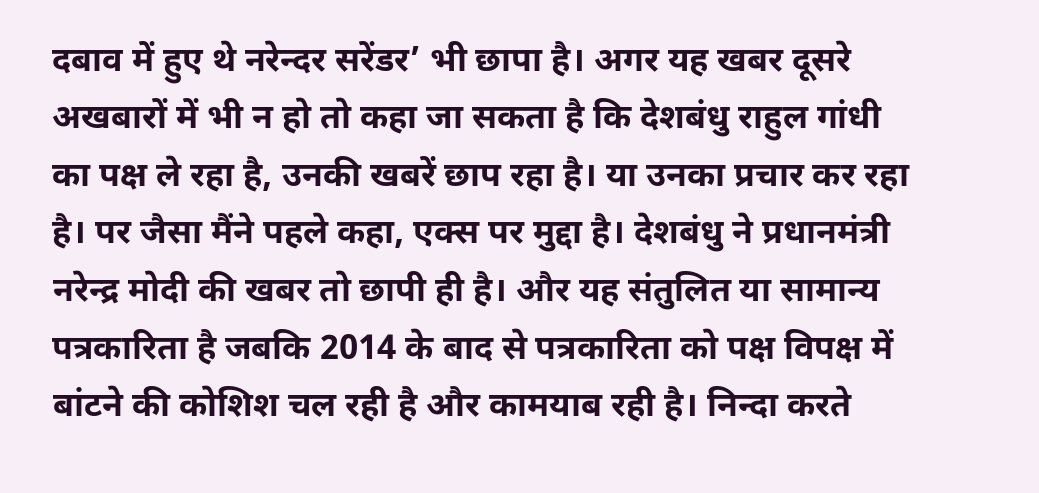दबाव में हुए थे नरेन्दर सरेंडर’ भी छापा है। अगर यह खबर दूसरे अखबारों में भी न हो तो कहा जा सकता है कि देशबंधु राहुल गांधी का पक्ष ले रहा है, उनकी खबरें छाप रहा है। या उनका प्रचार कर रहा है। पर जैसा मैंने पहले कहा, एक्स पर मुद्दा है। देशबंधु ने प्रधानमंत्री नरेन्द्र मोदी की खबर तो छापी ही है। और यह संतुलित या सामान्य पत्रकारिता है जबकि 2014 के बाद से पत्रकारिता को पक्ष विपक्ष में बांटने की कोशिश चल रही है और कामयाब रही है। निन्दा करते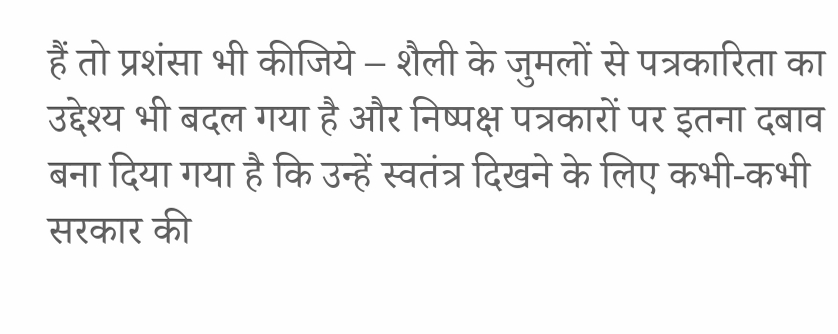हैं तो प्रशंसा भी कीजिये – शैली के जुमलों से पत्रकारिता का उद्देश्य भी बदल गया है और निष्पक्ष पत्रकारों पर इतना दबाव बना दिया गया है कि उन्हें स्वतंत्र दिखने के लिए कभी-कभी सरकार की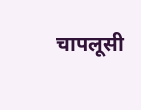चापलूसी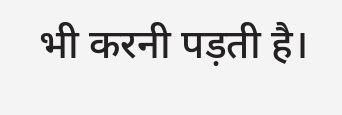भी करनी पड़ती है।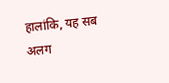हालांकि, यह सब अलग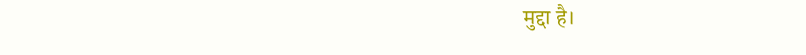मुद्दा है।